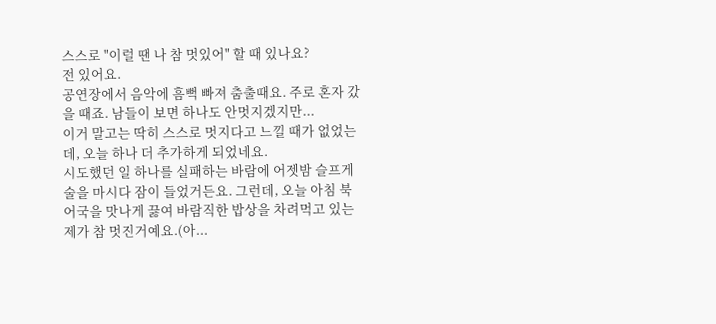스스로 "이럴 땐 나 참 멋있어" 할 때 있나요?
전 있어요.
공연장에서 음악에 흠뻑 빠져 춤출때요. 주로 혼자 갔을 때죠. 남들이 보면 하나도 안멋지겠지만...
이거 말고는 딱히 스스로 멋지다고 느낄 때가 없었는데, 오늘 하나 더 추가하게 되었네요.
시도했던 일 하나를 실패하는 바람에 어젯밤 슬프게 술을 마시다 잠이 들었거든요. 그런데, 오늘 아침 북어국을 맛나게 끓여 바람직한 밥상을 차려먹고 있는 제가 참 멋진거예요.(아...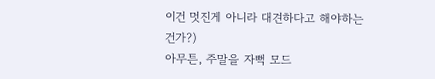이건 멋진게 아니라 대견하다고 해야하는 건가?)
아무튼, 주말을 자뻑 모드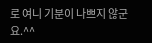로 여니 기분이 나쁘지 않군요.^^